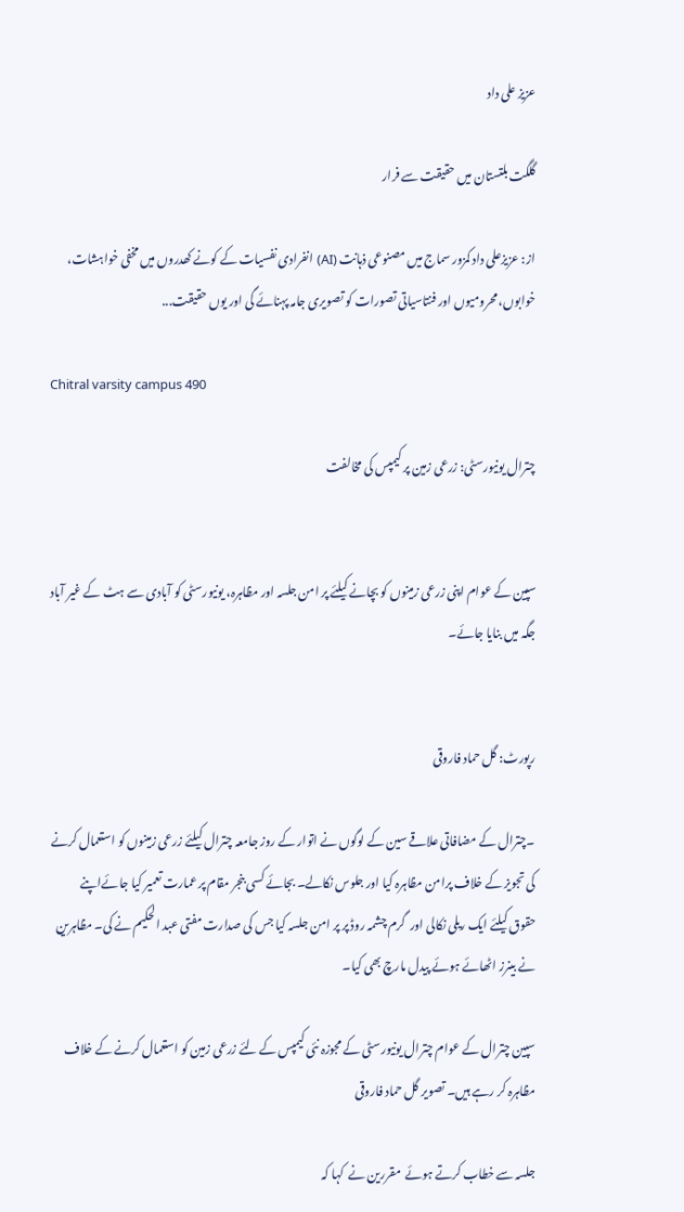عزیز علی داد

گلگت بلتستان میں حقیقت سے فرار

از: عزیزعلی داد کمزور سماج میں مصنوعی ذہانت (AI) انفرادی نفسیات کے کونے کھدروں میں مخفی خواہشات، خوابوں، محرومیوں اور فنتاسیاتی تصورات کو تصویری جامہ پہنائے گی اور یوں حقیقت...

Chitral varsity campus 490

چترال یونیورسٹی: زرعی زمین پر کیمپس کی مخالفت


سپین کے عوام اپنی زرعی زمینوں کو بچانے کیلئے پر امن جلسہ اور مظاہرہ، یونیورسٹی کو آبادی سے ہٹ کے غیر آباد جگہ میں بنایا جائے۔


رپورٹ: گل حماد فاروقی

۔چترال کے مضافاتی علاقے سین کے لوگوں نے اتوار کے روز جامعہ چترال کیلئے زرعی زمینوں کو استعمال کرنے کی تجویز کے خلاف پرامن مظاہرہ کیا اور جلوس نکالے۔ بجائے کسی بنجر مقام پر عمارت تعمیر کیا جائےاپنے حقوق کیلئے ایک ریلی نکالی اور  گرم چشمہ روڈ پر پر امن جلسہ کیا جس کی صدارت مفتی عبد الحکیم نے کی۔ مظاہرین نے بینرز اٹھائے ہوئے پیدل مارچ بھی کیا۔

سپین چترال کے عوام چترال یونیورسٹی کے مجوزہ نئی کیمپس کے لئے زرعی زمین کو استعمال کرنے کے خلاف مظاہرہ کر رہے ہیں۔ تصویر گل حماد فاروقی

جلسہ سے خطاب کرتے ہوئے  مقررین نے  کہا کہ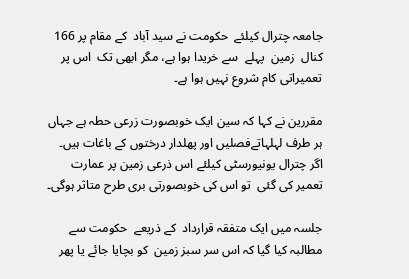جامعہ چترال کیلئے  حکومت نے سید آباد  کے مقام پر 166 کنال  زمین  پہلے  سے خریدا ہوا ہے، مگر ابھی تک  اس پر  تعمیراتی کام شروع نہیں ہوا ہے۔

مقررین نے کہا کہ سین ایک خوبصورت زرعی حطہ ہے جہاں ہر طرف لہلہاتےفصلیں اور پھلدار درختوں کے باغات ہیں۔  اگر چترال یونیورسٹی کیلئے اس ذرعی زمین پر عمارت تعمیر کی گئی  تو اس کی خوبصورتی بری طرح متاثر ہوگی۔

جلسہ میں ایک متفقہ قرارداد  کے ذریعے  حکومت سے مطالبہ کیا گیا کہ اس سر سبز زمین  کو بچایا جائے یا پھر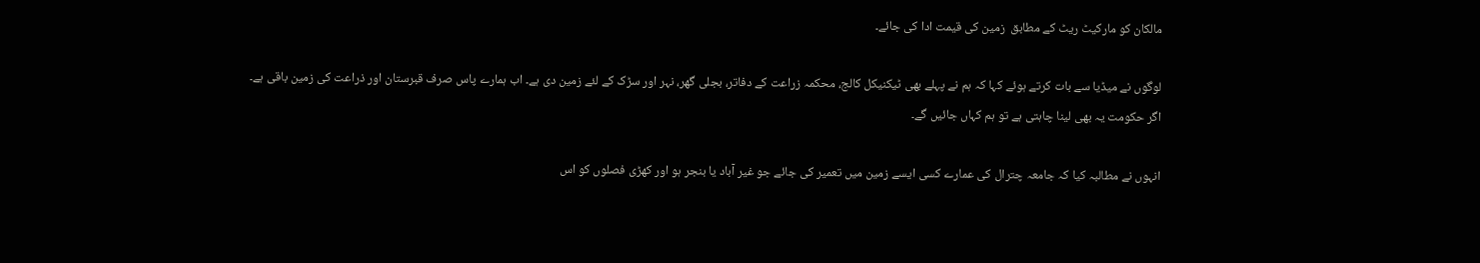مالکان کو مارکیٹ ریٹ کے مطابق  زمین کی قیمت ادا کی جائے۔

لوگوں نے میڈیا سے بات کرتے ہوئے کہا کہ ہم نے پہلے بھی ٹیکنیکل کالج، محکمہ زراعت کے دفاتر، بجلی گھر، نہر اور سڑک کے لئے زمین دی ہے۔ اب ہمارے پاس صرف قبرستان اور ذراعت کی زمین باقی ہے۔ اگر حکومت یہ بھی لینا چاہتی ہے تو ہم کہاں جائیں گے۔

انہوں نے مطالبہ کیا کہ جامعہ چترال کی عمارے کسی ایسے زمین میں تعمیر کی جائے جو غیر آباد یا بنجر ہو اور کھڑی فصلوں کو اس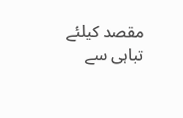مقصد کیلئے تباہی سے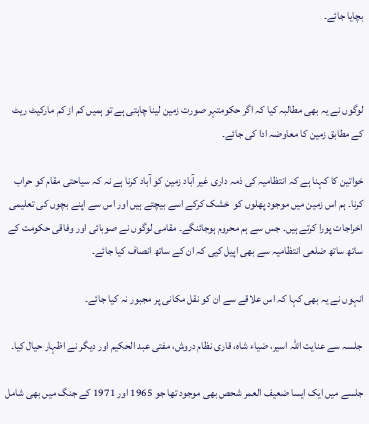بچایا جائے۔



لوگوں نے یہ بھی مطالبہ کیا کہ اگر حکومتہر صورت زمین لینا چاہتی ہے تو ہمیں کم از کم مارکیٹ ریٹ کے مطابق زمین کا معاوضہ ادا کی جائے۔

خواتین کا کہنا ہے کہ انتظامیہ کی ذمہ داری غیر آباد زمین کو آباد کرنا ہے نہ کہ سیاحتی مقام کو حراب کرنا۔ ہم اس زمین میں موجود پھلوں کو  خشک کرکے اسے بیچتے ہیں اور اس سے اپنے بچوں کی تعلیمی اخراجات پورا کرتے ہیں۔ جس سے ہم محروم ہوجائنگے۔ مقامی لوگوں نے صوبائی اور وفاقی حکومت کے ساتھ ساتھ ضلعی انتظامیہ سے بھی اپیل کیی کہ ان کے ساتھ انصاف کیا جائے۔

انہوں نے یہ بھی کہا کہ اس علاقے سے ان کو نقل مکانی پر مجبور نہ کیا جائے۔

جلسہ سے عنایت اللہ اسیر، ضیاء شاہ، قاری نظام دروش، مفتی عبد الحکیم اور دیگر نے اظہار حیال کیا۔

جلسے میں ایک ایسا ضعیف العمر شحص بھی موجود تھا جو 1965 اور 1971 کے جنگ میں بھی شامل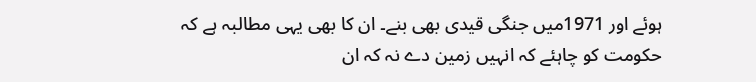ہوئے اور 1971میں جنگی قیدی بھی بنے۔ ان کا بھی یہی مطالبہ ہے کہ حکومت کو چاہئے کہ انہیں زمین دے نہ کہ ان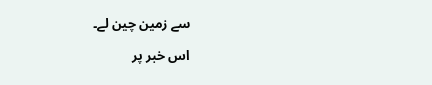سے زمین چین لے۔

اس خبر پر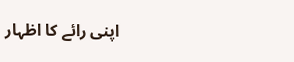اپنی رائے کا اظہار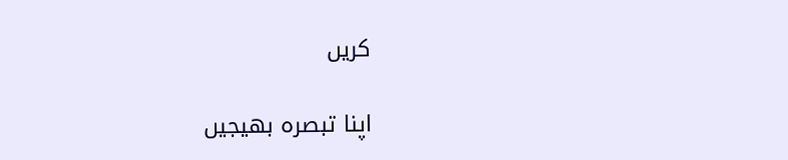کریں

اپنا تبصرہ بھیجیں